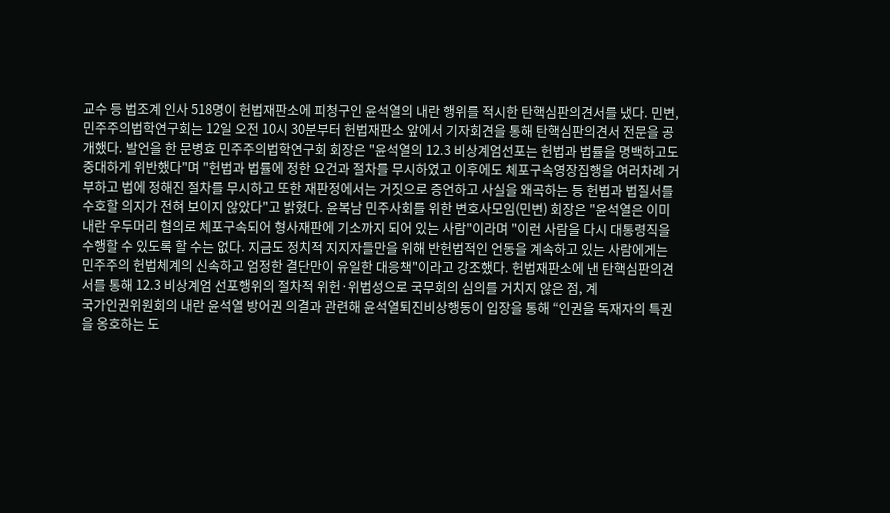교수 등 법조계 인사 518명이 헌법재판소에 피청구인 윤석열의 내란 행위를 적시한 탄핵심판의견서를 냈다. 민변, 민주주의법학연구회는 12일 오전 10시 30분부터 헌법재판소 앞에서 기자회견을 통해 탄핵심판의견서 전문을 공개했다. 발언을 한 문병효 민주주의법학연구회 회장은 "윤석열의 12.3 비상계엄선포는 헌법과 법률을 명백하고도 중대하게 위반했다"며 "헌법과 법률에 정한 요건과 절차를 무시하였고 이후에도 체포구속영장집행을 여러차례 거부하고 법에 정해진 절차를 무시하고 또한 재판정에서는 거짓으로 증언하고 사실을 왜곡하는 등 헌법과 법질서를 수호할 의지가 전혀 보이지 않았다"고 밝혔다. 윤복남 민주사회를 위한 변호사모임(민변) 회장은 "윤석열은 이미 내란 우두머리 혐의로 체포구속되어 형사재판에 기소까지 되어 있는 사람"이라며 "이런 사람을 다시 대통령직을 수행할 수 있도록 할 수는 없다. 지금도 정치적 지지자들만을 위해 반헌법적인 언동을 계속하고 있는 사람에게는 민주주의 헌법체계의 신속하고 엄정한 결단만이 유일한 대응책"이라고 강조했다. 헌법재판소에 낸 탄핵심판의견서를 통해 12.3 비상계엄 선포행위의 절차적 위헌·위법성으로 국무회의 심의를 거치지 않은 점, 계
국가인권위원회의 내란 윤석열 방어권 의결과 관련해 윤석열퇴진비상행동이 입장을 통해 “인권을 독재자의 특권을 옹호하는 도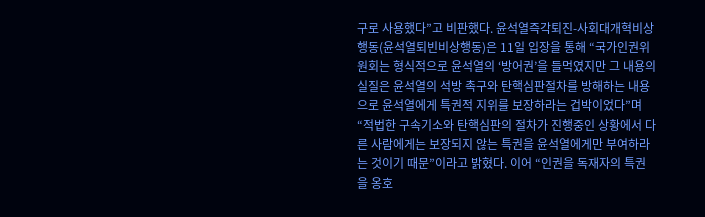구로 사용했다”고 비판했다. 윤석열즉각퇴진-사회대개혁비상행동(윤석열퇴빈비상행동)은 11일 입장을 통해 “국가인권위원회는 형식적으로 윤석열의 ‘방어권’을 들먹였지만 그 내용의 실질은 윤석열의 석방 촉구와 탄핵심판절차를 방해하는 내용으로 윤석열에게 특권적 지위를 보장하라는 겁박이었다”며 “적법한 구속기소와 탄핵심판의 절차가 진행중인 상황에서 다른 사람에게는 보장되지 않는 특권을 윤석열에게만 부여하라는 것이기 때문”이라고 밝혔다. 이어 “인권을 독재자의 특권을 옹호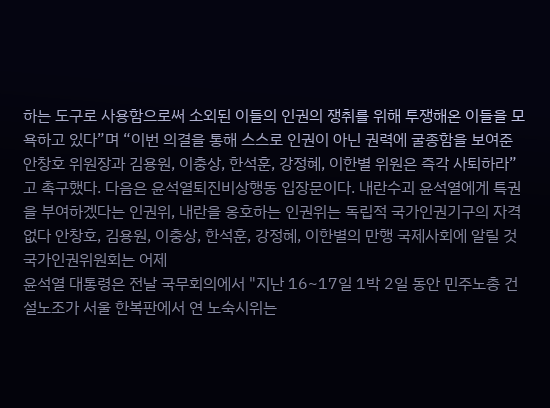하는 도구로 사용함으로써 소외된 이들의 인권의 쟁취를 위해 투쟁해온 이들을 모욕하고 있다”며 “이번 의결을 통해 스스로 인권이 아닌 권력에 굴종함을 보여준 안창호 위원장과 김용원, 이충상, 한석훈, 강정혜, 이한별 위원은 즉각 사퇴하라”고 촉구했다. 다음은 윤석열퇴진비상행동 입장문이다. 내란수괴 윤석열에게 특권을 부여하겠다는 인권위, 내란을 옹호하는 인권위는 독립적 국가인권기구의 자격 없다 안창호, 김용원, 이충상, 한석훈, 강정혜, 이한별의 만행 국제사회에 알릴 것 국가인권위원회는 어제
윤석열 대통령은 전날 국무회의에서 "지난 16~17일 1박 2일 동안 민주노총 건설노조가 서울 한복판에서 연 노숙시위는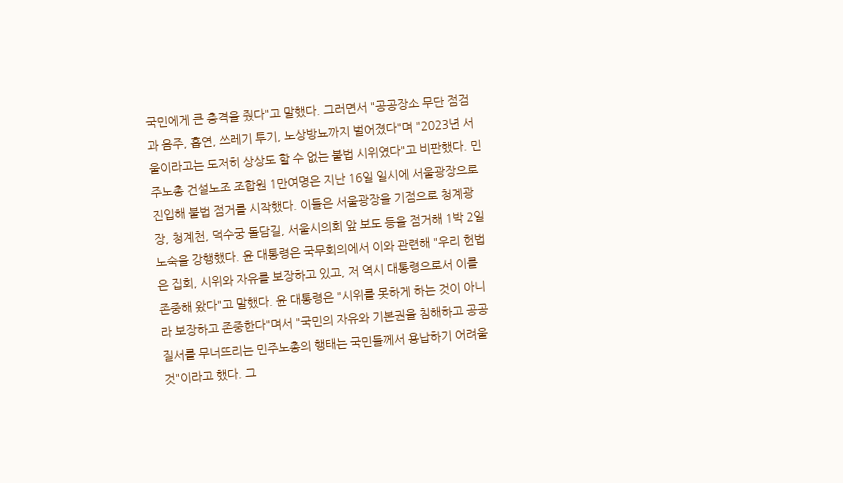국민에게 큰 충격을 줬다"고 말했다. 그러면서 "공공장소 무단 점검과 음주, 흡연, 쓰레기 투기, 노상방뇨까지 벌어졌다"며 "2023년 서울이라고는 도저히 상상도 할 수 없는 불법 시위였다"고 비판했다. 민주노총 건설노조 조합원 1만여명은 지난 16일 일시에 서울광장으로 진입해 불법 점거를 시작했다. 이들은 서울광장을 기점으로 청계광장, 청계천, 덕수궁 돌담길, 서울시의회 앞 보도 등을 점거해 1박 2일 노숙을 강행했다. 윤 대통령은 국무회의에서 이와 관련해 "우리 헌법은 집회, 시위와 자유를 보장하고 있고, 저 역시 대통령으로서 이를 존중해 왔다"고 말했다. 윤 대통령은 "시위를 못하게 하는 것이 아니라 보장하고 존중한다"며서 "국민의 자유와 기본권을 침해하고 공공질서를 무너뜨리는 민주노총의 행태는 국민들께서 용납하기 어려울 것"이라고 했다. 그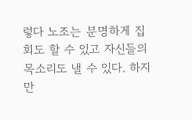렇다 노조는 분명하게 집회도 할 수 있고 자신들의 목소리도 낼 수 있다. 하지만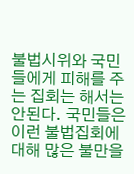불법시위와 국민들에게 피해를 주는 집회는 해서는 안된다. 국민들은 이런 불법집회에 대해 많은 불만을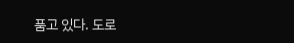품고 있다. 도로